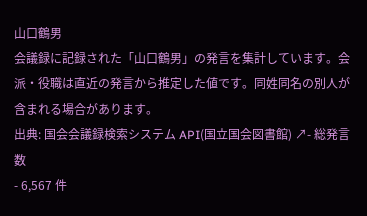山口鶴男
会議録に記録された「山口鶴男」の発言を集計しています。会派・役職は直近の発言から推定した値です。同姓同名の別人が含まれる場合があります。
出典: 国会会議録検索システム API(国立国会図書館) ↗- 総発言数
- 6,567 件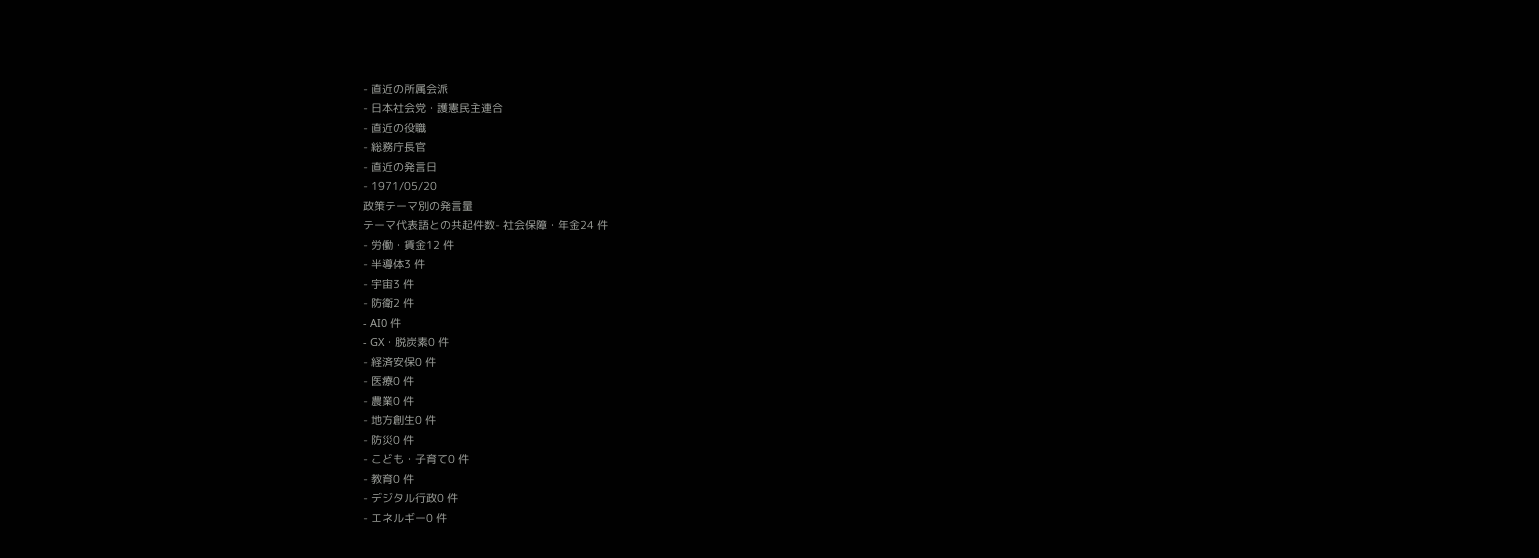- 直近の所属会派
- 日本社会党・護憲民主連合
- 直近の役職
- 総務庁長官
- 直近の発言日
- 1971/05/20
政策テーマ別の発言量
テーマ代表語との共起件数- 社会保障・年金24 件
- 労働・賃金12 件
- 半導体3 件
- 宇宙3 件
- 防衛2 件
- AI0 件
- GX・脱炭素0 件
- 経済安保0 件
- 医療0 件
- 農業0 件
- 地方創生0 件
- 防災0 件
- こども・子育て0 件
- 教育0 件
- デジタル行政0 件
- エネルギー0 件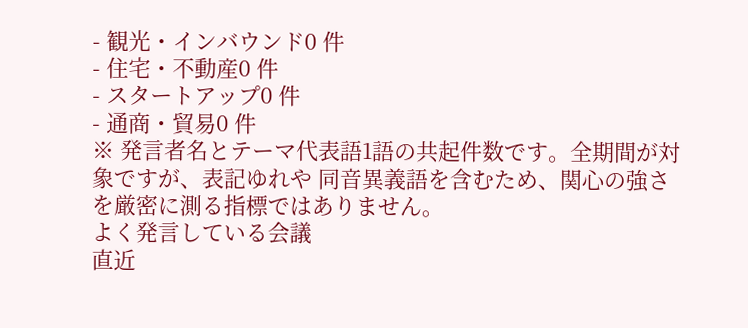- 観光・インバウンド0 件
- 住宅・不動産0 件
- スタートアップ0 件
- 通商・貿易0 件
※ 発言者名とテーマ代表語1語の共起件数です。全期間が対象ですが、表記ゆれや 同音異義語を含むため、関心の強さを厳密に測る指標ではありません。
よく発言している会議
直近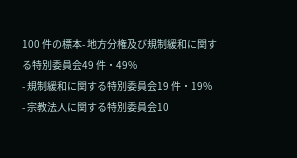100 件の標本- 地方分権及び規制緩和に関する特別委員会49 件・49%
- 規制緩和に関する特別委員会19 件・19%
- 宗教法人に関する特別委員会10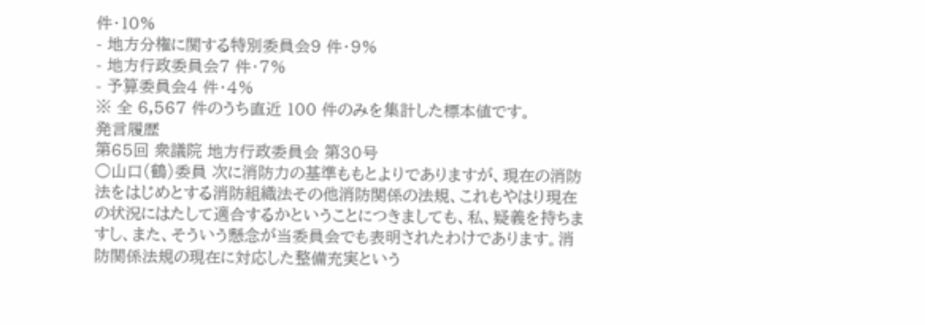件・10%
- 地方分権に関する特別委員会9 件・9%
- 地方行政委員会7 件・7%
- 予算委員会4 件・4%
※ 全 6,567 件のうち直近 100 件のみを集計した標本値です。
発言履歴
第65回 衆議院 地方行政委員会 第30号
○山口(鶴)委員 次に消防力の基準ももとよりでありますが、現在の消防法をはじめとする消防組織法その他消防関係の法規、これもやはり現在の状況にはたして適合するかということにつきましても、私、疑義を持ちますし、また、そういう懸念が当委員会でも表明されたわけであります。消防関係法規の現在に対応した整備充実という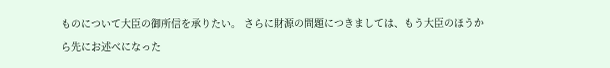ものについて大臣の御所信を承りたい。 さらに財源の問題につきましては、もう大臣のほうから先にお述べになった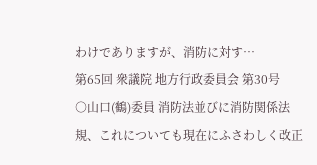わけでありますが、消防に対す…
第65回 衆議院 地方行政委員会 第30号
○山口(鶴)委員 消防法並びに消防関係法規、これについても現在にふさわしく改正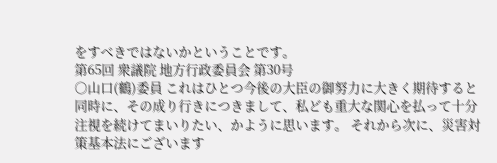をすべきではないかということです。
第65回 衆議院 地方行政委員会 第30号
○山口(鶴)委員 これはひとつ今後の大臣の御努力に大きく期待すると同時に、その成り行きにつきまして、私ども重大な関心を払って十分注視を続けてまいりたい、かように思います。 それから次に、災害対策基本法にございます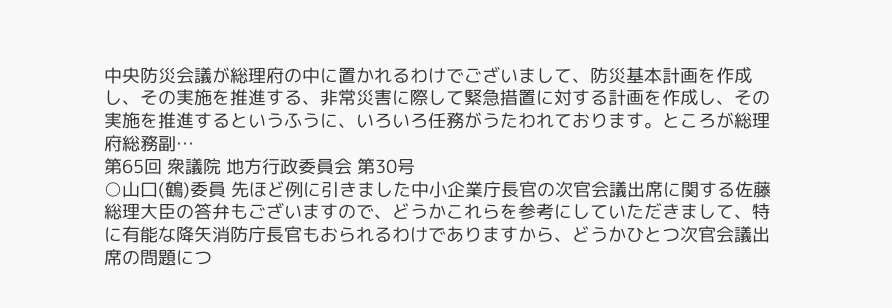中央防災会議が総理府の中に置かれるわけでございまして、防災基本計画を作成し、その実施を推進する、非常災害に際して緊急措置に対する計画を作成し、その実施を推進するというふうに、いろいろ任務がうたわれております。ところが総理府総務副…
第65回 衆議院 地方行政委員会 第30号
○山口(鶴)委員 先ほど例に引きました中小企業庁長官の次官会議出席に関する佐藤総理大臣の答弁もございますので、どうかこれらを参考にしていただきまして、特に有能な降矢消防庁長官もおられるわけでありますから、どうかひとつ次官会議出席の問題につ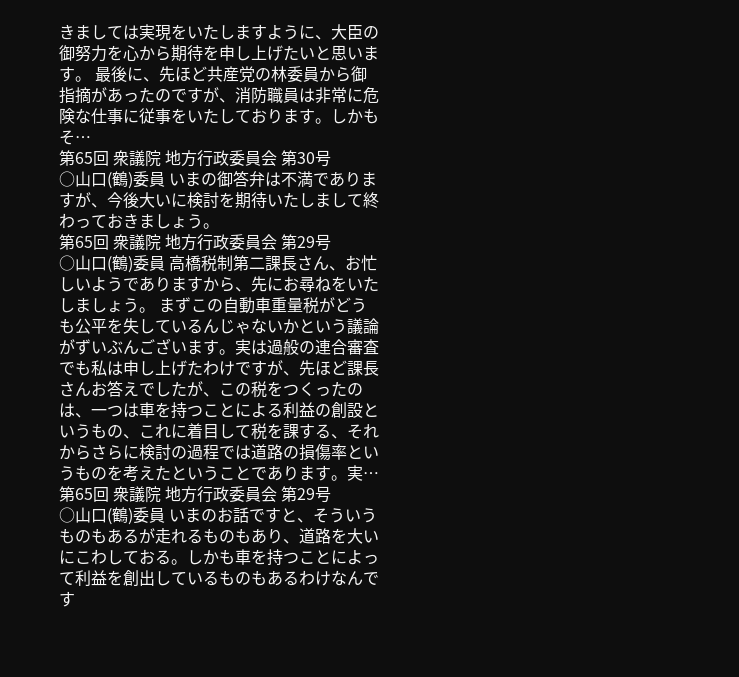きましては実現をいたしますように、大臣の御努力を心から期待を申し上げたいと思います。 最後に、先ほど共産党の林委員から御指摘があったのですが、消防職員は非常に危険な仕事に従事をいたしております。しかもそ…
第65回 衆議院 地方行政委員会 第30号
○山口(鶴)委員 いまの御答弁は不満でありますが、今後大いに検討を期待いたしまして終わっておきましょう。
第65回 衆議院 地方行政委員会 第29号
○山口(鶴)委員 高橋税制第二課長さん、お忙しいようでありますから、先にお尋ねをいたしましょう。 まずこの自動車重量税がどうも公平を失しているんじゃないかという議論がずいぶんございます。実は過般の連合審査でも私は申し上げたわけですが、先ほど課長さんお答えでしたが、この税をつくったのは、一つは車を持つことによる利益の創設というもの、これに着目して税を課する、それからさらに検討の過程では道路の損傷率というものを考えたということであります。実…
第65回 衆議院 地方行政委員会 第29号
○山口(鶴)委員 いまのお話ですと、そういうものもあるが走れるものもあり、道路を大いにこわしておる。しかも車を持つことによって利益を創出しているものもあるわけなんです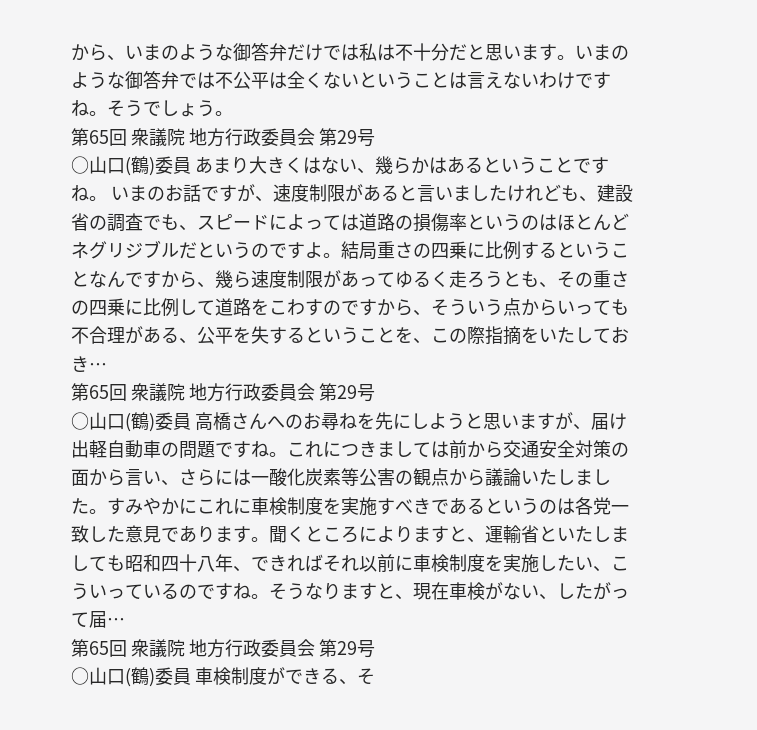から、いまのような御答弁だけでは私は不十分だと思います。いまのような御答弁では不公平は全くないということは言えないわけですね。そうでしょう。
第65回 衆議院 地方行政委員会 第29号
○山口(鶴)委員 あまり大きくはない、幾らかはあるということですね。 いまのお話ですが、速度制限があると言いましたけれども、建設省の調査でも、スピードによっては道路の損傷率というのはほとんどネグリジブルだというのですよ。結局重さの四乗に比例するということなんですから、幾ら速度制限があってゆるく走ろうとも、その重さの四乗に比例して道路をこわすのですから、そういう点からいっても不合理がある、公平を失するということを、この際指摘をいたしておき…
第65回 衆議院 地方行政委員会 第29号
○山口(鶴)委員 高橋さんへのお尋ねを先にしようと思いますが、届け出軽自動車の問題ですね。これにつきましては前から交通安全対策の面から言い、さらには一酸化炭素等公害の観点から議論いたしました。すみやかにこれに車検制度を実施すべきであるというのは各党一致した意見であります。聞くところによりますと、運輸省といたしましても昭和四十八年、できればそれ以前に車検制度を実施したい、こういっているのですね。そうなりますと、現在車検がない、したがって届…
第65回 衆議院 地方行政委員会 第29号
○山口(鶴)委員 車検制度ができる、そ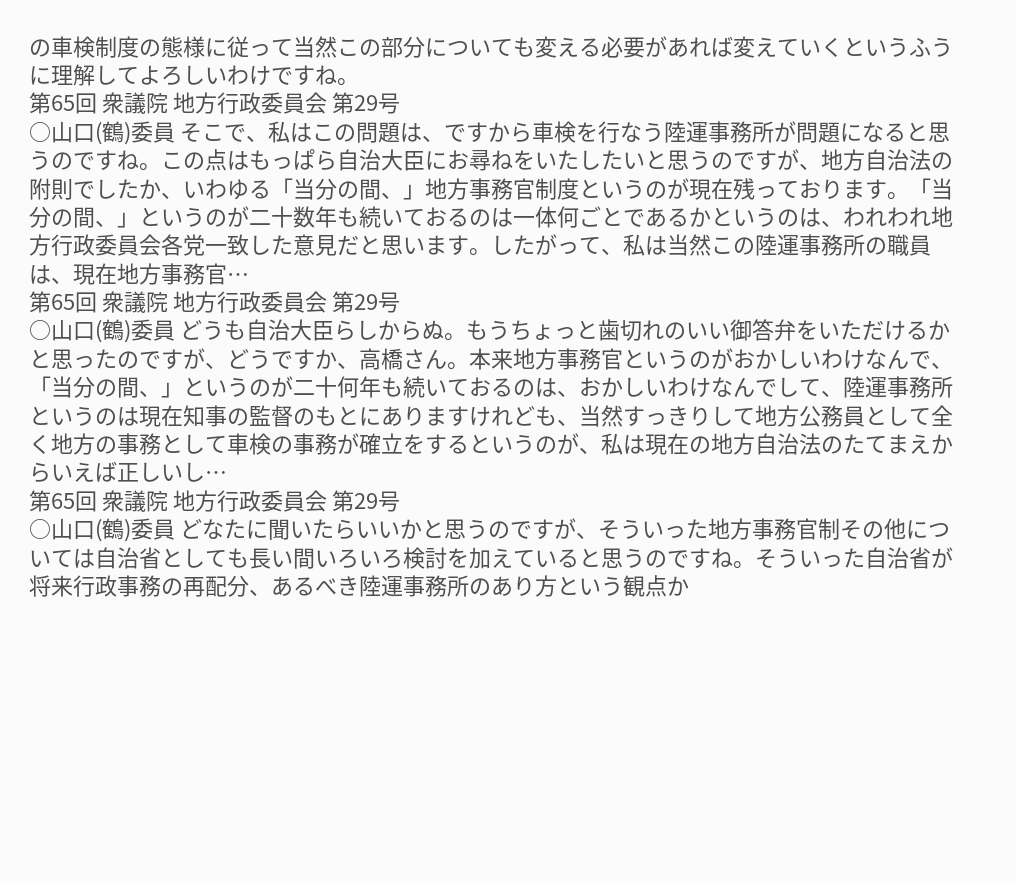の車検制度の態様に従って当然この部分についても変える必要があれば変えていくというふうに理解してよろしいわけですね。
第65回 衆議院 地方行政委員会 第29号
○山口(鶴)委員 そこで、私はこの問題は、ですから車検を行なう陸運事務所が問題になると思うのですね。この点はもっぱら自治大臣にお尋ねをいたしたいと思うのですが、地方自治法の附則でしたか、いわゆる「当分の間、」地方事務官制度というのが現在残っております。「当分の間、」というのが二十数年も続いておるのは一体何ごとであるかというのは、われわれ地方行政委員会各党一致した意見だと思います。したがって、私は当然この陸運事務所の職員は、現在地方事務官…
第65回 衆議院 地方行政委員会 第29号
○山口(鶴)委員 どうも自治大臣らしからぬ。もうちょっと歯切れのいい御答弁をいただけるかと思ったのですが、どうですか、高橋さん。本来地方事務官というのがおかしいわけなんで、「当分の間、」というのが二十何年も続いておるのは、おかしいわけなんでして、陸運事務所というのは現在知事の監督のもとにありますけれども、当然すっきりして地方公務員として全く地方の事務として車検の事務が確立をするというのが、私は現在の地方自治法のたてまえからいえば正しいし…
第65回 衆議院 地方行政委員会 第29号
○山口(鶴)委員 どなたに聞いたらいいかと思うのですが、そういった地方事務官制その他については自治省としても長い間いろいろ検討を加えていると思うのですね。そういった自治省が将来行政事務の再配分、あるべき陸運事務所のあり方という観点か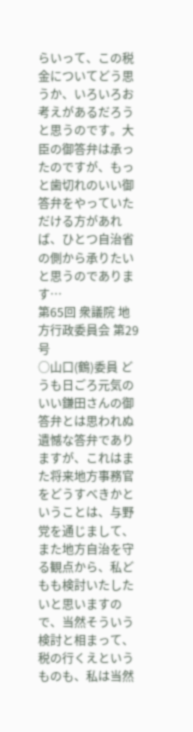らいって、この税金についてどう思うか、いろいろお考えがあるだろうと思うのです。大臣の御答弁は承ったのですが、もっと歯切れのいい御答弁をやっていただける方があれば、ひとつ自治省の側から承りたいと思うのであります…
第65回 衆議院 地方行政委員会 第29号
○山口(鶴)委員 どうも日ごろ元気のいい鎌田さんの御答弁とは思われぬ遺憾な答弁でありますが、これはまた将来地方事務官をどうすべきかということは、与野党を通じまして、また地方自治を守る観点から、私どもも検討いたしたいと思いますので、当然そういう検討と相まって、税の行くえというものも、私は当然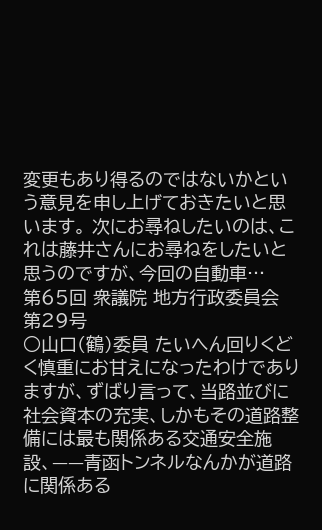変更もあり得るのではないかという意見を申し上げておきたいと思います。 次にお尋ねしたいのは、これは藤井さんにお尋ねをしたいと思うのですが、今回の自動車…
第65回 衆議院 地方行政委員会 第29号
○山口(鶴)委員 たいへん回りくどく慎重にお甘えになったわけでありますが、ずばり言って、当路並びに社会資本の充実、しかもその道路整備には最も関係ある交通安全施設、——青函トンネルなんかが道路に関係ある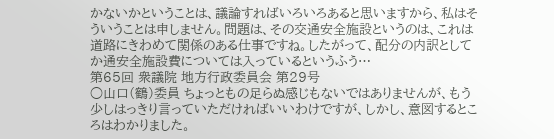かないかということは、議論すればいろいろあると思いますから、私はそういうことは申しません。問題は、その交通安全施設というのは、これは道路にきわめて関係のある仕事ですね。したがって、配分の内訳としてか通安全施設費については入っているというふう…
第65回 衆議院 地方行政委員会 第29号
○山口(鶴)委員 ちょっともの足らぬ感じもないではありませんが、もう少しはっきり言っていただければいいわけですが、しかし、意図するところはわかりました。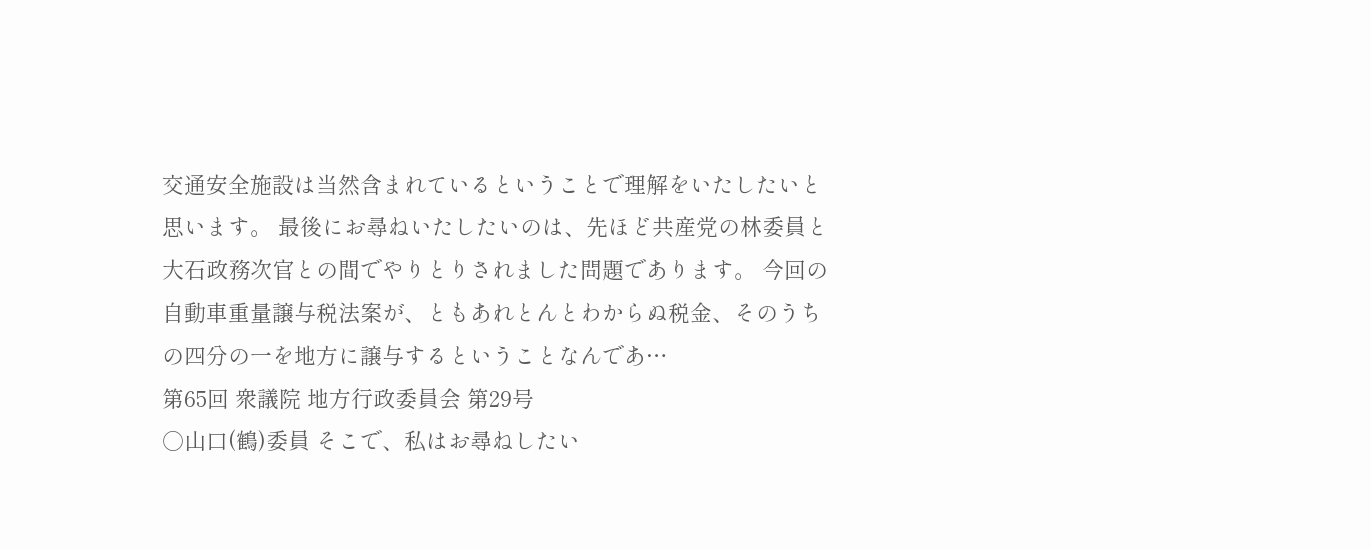交通安全施設は当然含まれているということで理解をいたしたいと思います。 最後にお尋ねいたしたいのは、先ほど共産党の林委員と大石政務次官との間でやりとりされました問題であります。 今回の自動車重量譲与税法案が、ともあれとんとわからぬ税金、そのうちの四分の一を地方に譲与するということなんであ…
第65回 衆議院 地方行政委員会 第29号
○山口(鶴)委員 そこで、私はお尋ねしたい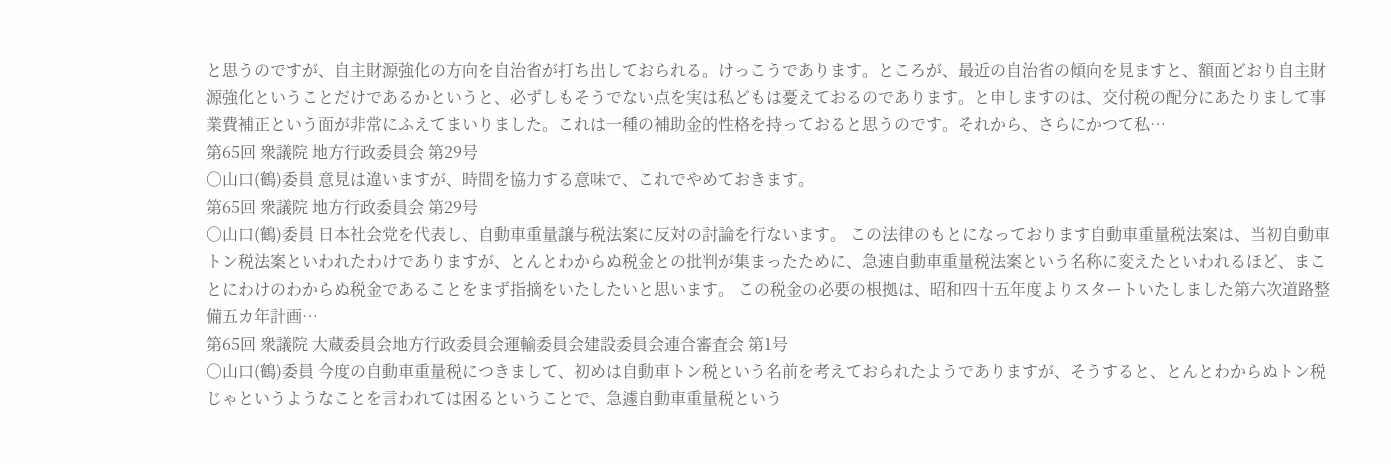と思うのですが、自主財源強化の方向を自治省が打ち出しておられる。けっこうであります。ところが、最近の自治省の傾向を見ますと、額面どおり自主財源強化ということだけであるかというと、必ずしもそうでない点を実は私どもは憂えておるのであります。と申しますのは、交付税の配分にあたりまして事業費補正という面が非常にふえてまいりました。これは一種の補助金的性格を持っておると思うのです。それから、さらにかつて私…
第65回 衆議院 地方行政委員会 第29号
○山口(鶴)委員 意見は違いますが、時間を協力する意味で、これでやめておきます。
第65回 衆議院 地方行政委員会 第29号
○山口(鶴)委員 日本社会党を代表し、自動車重量譲与税法案に反対の討論を行ないます。 この法律のもとになっております自動車重量税法案は、当初自動車トン税法案といわれたわけでありますが、とんとわからぬ税金との批判が集まったために、急速自動車重量税法案という名称に変えたといわれるほど、まことにわけのわからぬ税金であることをまず指摘をいたしたいと思います。 この税金の必要の根拠は、昭和四十五年度よりスタートいたしました第六次道路整備五カ年計画…
第65回 衆議院 大蔵委員会地方行政委員会運輸委員会建設委員会連合審査会 第1号
○山口(鶴)委員 今度の自動車重量税につきまして、初めは自動車トン税という名前を考えておられたようでありますが、そうすると、とんとわからぬトン税じゃというようなことを言われては困るということで、急遽自動車重量税という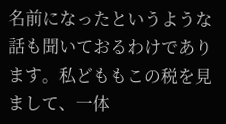名前になったというような話も聞いておるわけであります。私どももこの税を見まして、一体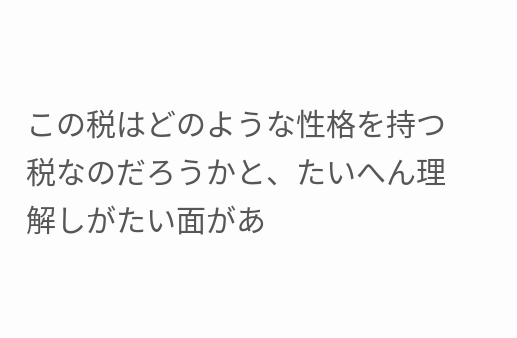この税はどのような性格を持つ税なのだろうかと、たいへん理解しがたい面があ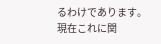るわけであります。現在これに関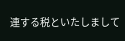連する税といたしまして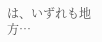は、いずれも地方…